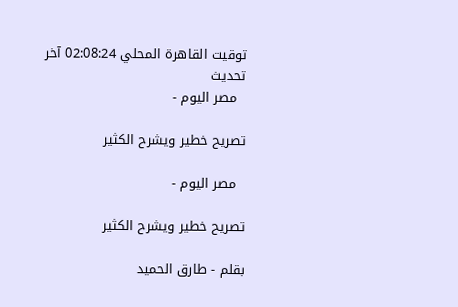توقيت القاهرة المحلي 02:08:24 آخر تحديث
  مصر اليوم -

تصريح خطير ويشرح الكثير

  مصر اليوم -

تصريح خطير ويشرح الكثير

بقلم - طارق الحميد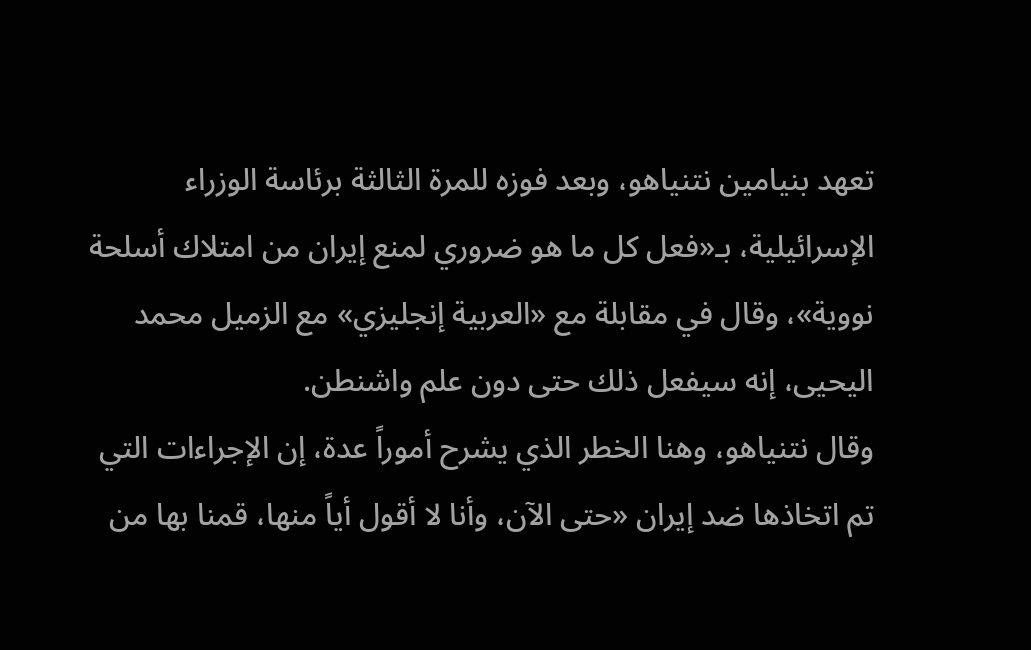تعهد بنيامين نتنياهو، وبعد فوزه للمرة الثالثة برئاسة الوزراء الإسرائيلية، بـ«فعل كل ما هو ضروري لمنع إيران من امتلاك أسلحة نووية»، وقال في مقابلة مع «العربية إنجليزي» مع الزميل محمد اليحيى، إنه سيفعل ذلك حتى دون علم واشنطن.
وقال نتنياهو، وهنا الخطر الذي يشرح أموراً عدة، إن الإجراءات التي تم اتخاذها ضد إيران «حتى الآن، وأنا لا أقول أياً منها، قمنا بها من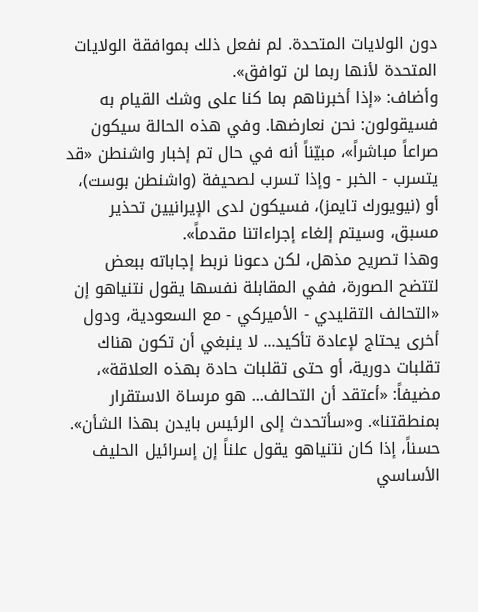دون الولايات المتحدة. لم نفعل ذلك بموافقة الولايات المتحدة لأنها ربما لن توافق».
وأضاف: «إذا أخبرناهم بما كنا على وشك القيام به فسيقولون: نحن نعارضها. وفي هذه الحالة سيكون صراعاً مباشراً»، مبيّناً أنه في حال تم إخبار واشنطن «قد يتسرب - الخبر - وإذا تسرب لصحيفة (واشنطن بوست)، أو (نيويورك تايمز)، فسيكون لدى الإيرانيين تحذير مسبق، وسيتم إلغاء إجراءاتنا مقدماً».
وهذا تصريح مذهل، لكن دعونا نربط إجاباته ببعض لتتضح الصورة، ففي المقابلة نفسها يقول نتنياهو إن «التحالف التقليدي - الأميركي - مع السعودية، ودول أخرى يحتاج لإعادة تأكيد... لا ينبغي أن تكون هناك تقلبات دورية، أو حتى تقلبات حادة بهذه العلاقة»، مضيفاً: «أعتقد أن التحالف... هو مرساة الاستقرار بمنطقتنا». و«سأتحدث إلى الرئيس بايدن بهذا الشأن».
حسناً، إذا كان نتنياهو يقول علناً إن إسرائيل الحليف الأساسي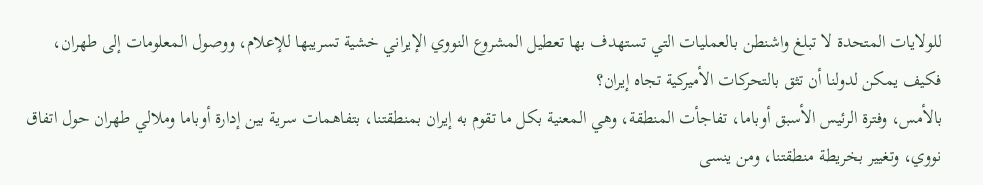للولايات المتحدة لا تبلغ واشنطن بالعمليات التي تستهدف بها تعطيل المشروع النووي الإيراني خشية تسريبها للإعلام، ووصول المعلومات إلى طهران، فكيف يمكن لدولنا أن تثق بالتحركات الأميركية تجاه إيران؟
بالأمس، وفترة الرئيس الأسبق أوباما، تفاجأت المنطقة، وهي المعنية بكل ما تقوم به إيران بمنطقتنا، بتفاهمات سرية بين إدارة أوباما وملالي طهران حول اتفاق نووي، وتغيير بخريطة منطقتنا، ومن ينسى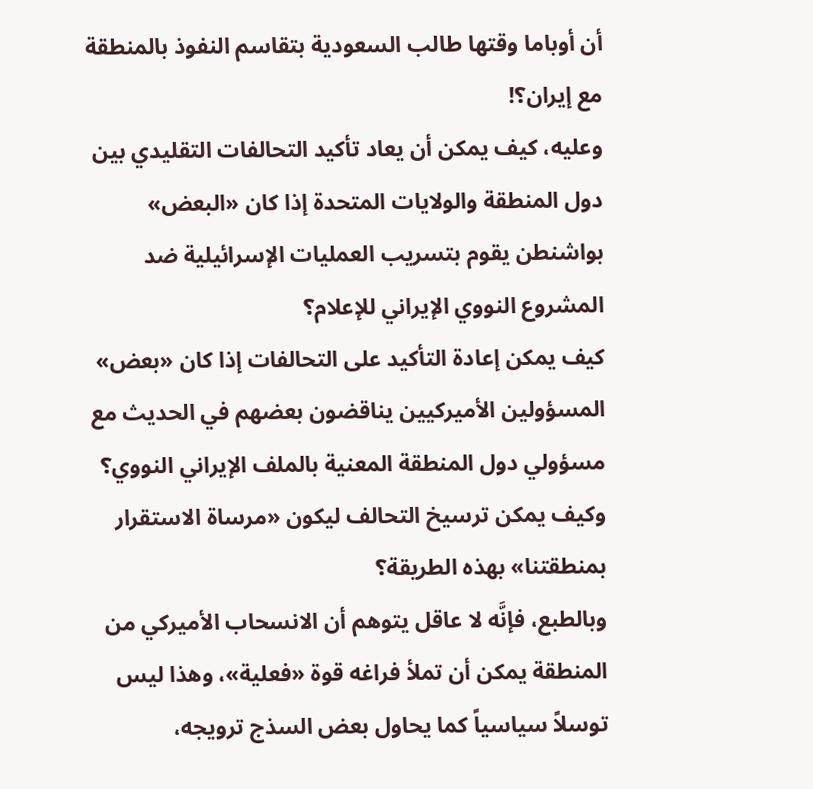أن أوباما وقتها طالب السعودية بتقاسم النفوذ بالمنطقة مع إيران؟!
وعليه، كيف يمكن أن يعاد تأكيد التحالفات التقليدي بين دول المنطقة والولايات المتحدة إذا كان «البعض» بواشنطن يقوم بتسريب العمليات الإسرائيلية ضد المشروع النووي الإيراني للإعلام؟
كيف يمكن إعادة التأكيد على التحالفات إذا كان «بعض» المسؤولين الأميركيين يناقضون بعضهم في الحديث مع مسؤولي دول المنطقة المعنية بالملف الإيراني النووي؟ وكيف يمكن ترسيخ التحالف ليكون «مرساة الاستقرار بمنطقتنا» بهذه الطريقة؟
وبالطبع، فإنَّه لا عاقل يتوهم أن الانسحاب الأميركي من المنطقة يمكن أن تملأ فراغه قوة «فعلية»، وهذا ليس توسلاً سياسياً كما يحاول بعض السذج ترويجه،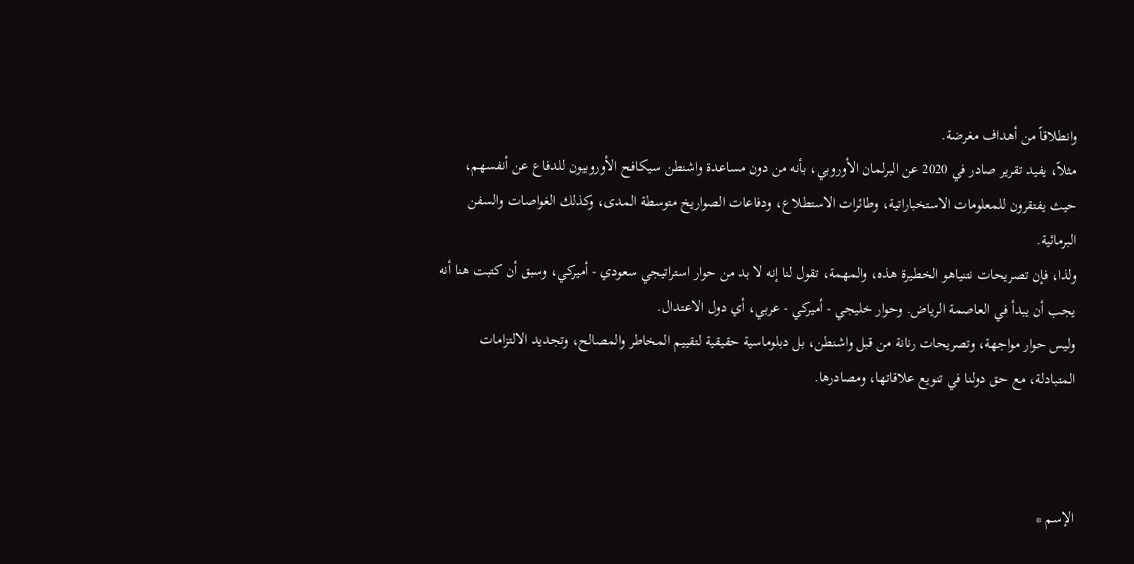وانطلاقاً من أهداف مغرضة.
مثلاً، يفيد تقرير صادر في 2020 عن البرلمان الأوروبي، بأنه من دون مساعدة واشنطن سيكافح الأوروبيون للدفاع عن أنفسهم، حيث يفتقرون للمعلومات الاستخباراتية، وطائرات الاستطلاع، ودفاعات الصواريخ متوسطة المدى، وكذلك الغواصات والسفن البرمائية.
ولذا، فإن تصريحات نتنياهو الخطيرة هذه، والمهمة، تقول لنا إنه لا بد من حوار استراتيجي سعودي - أميركي، وسبق أن كتبت هنا أنه يجب أن يبدأ في العاصمة الرياض. وحوار خليجي - أميركي - عربي، أي دول الاعتدال.
وليس حوار مواجهة، وتصريحات رنانة من قبل واشنطن، بل دبلوماسية حقيقية لتقييم المخاطر والمصالح، وتجديد الالتزامات المتبادلة، مع حق دولنا في تنويع علاقاتها، ومصادرها.



الإسم *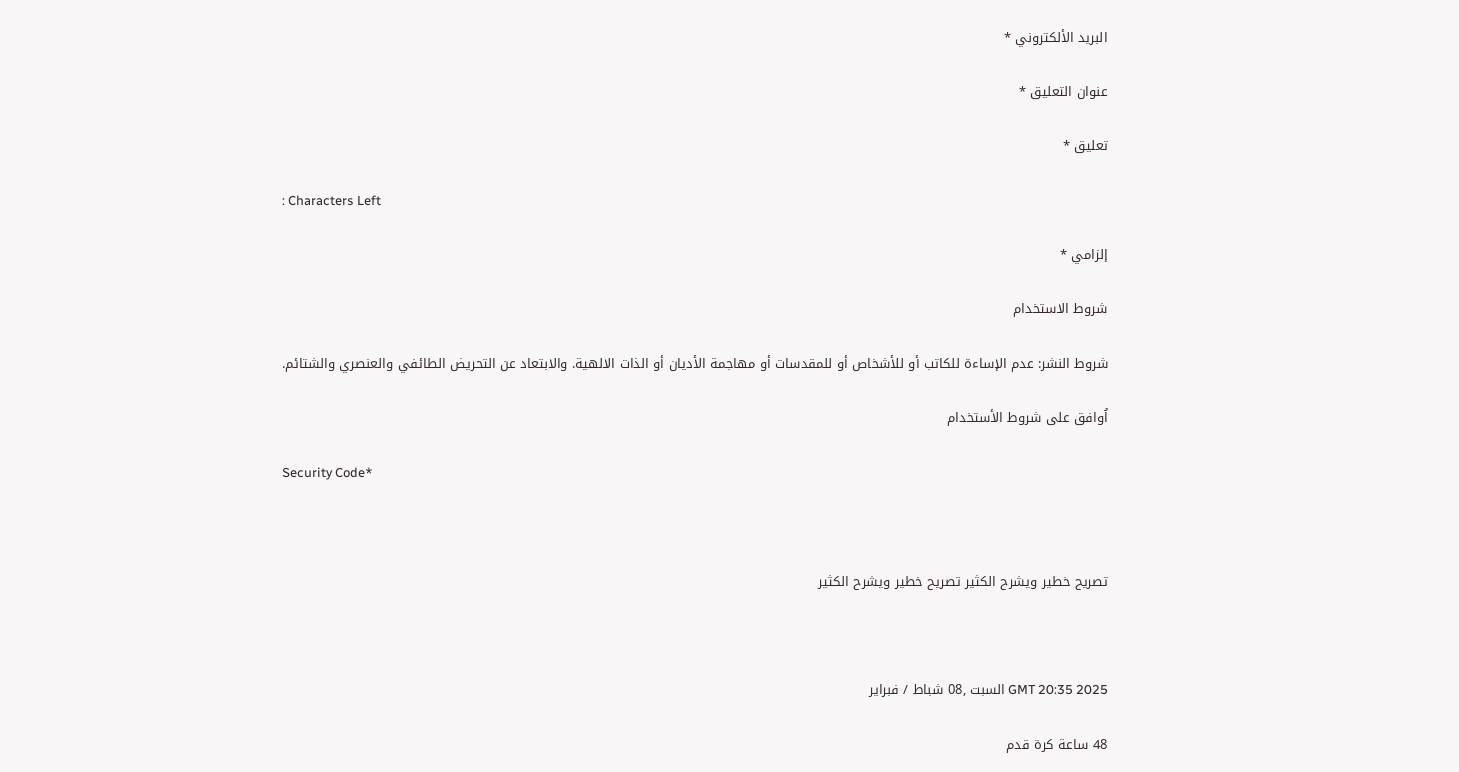البريد الألكتروني *

عنوان التعليق *

تعليق *

: Characters Left

إلزامي *

شروط الاستخدام

شروط النشر: عدم الإساءة للكاتب أو للأشخاص أو للمقدسات أو مهاجمة الأديان أو الذات الالهية. والابتعاد عن التحريض الطائفي والعنصري والشتائم.

اُوافق على شروط الأستخدام

Security Code*



تصريح خطير ويشرح الكثير تصريح خطير ويشرح الكثير



GMT 20:35 2025 السبت ,08 شباط / فبراير

48 ساعة كرة قدم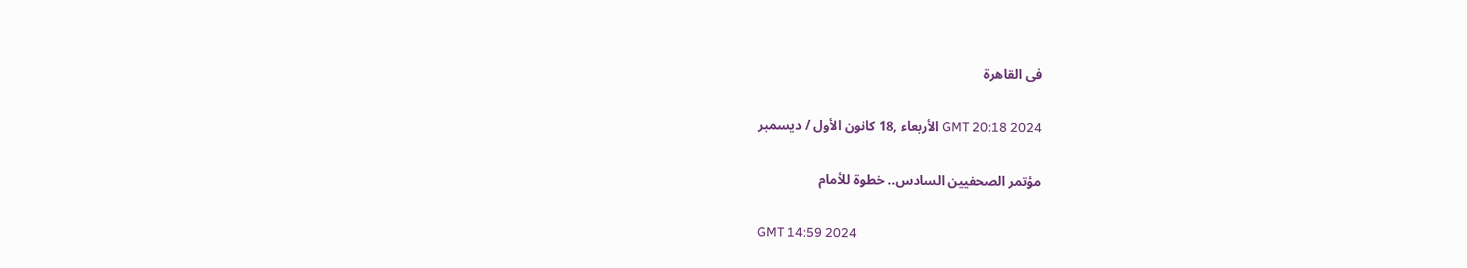فى القاهرة

GMT 20:18 2024 الأربعاء ,18 كانون الأول / ديسمبر

مؤتمر الصحفيين السادس.. خطوة للأمام

GMT 14:59 2024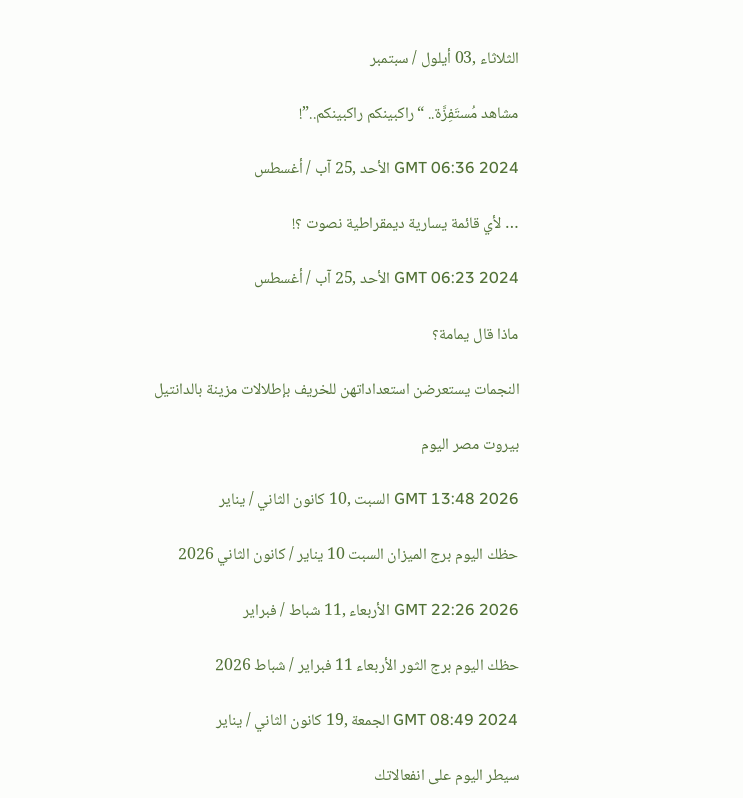الثلاثاء ,03 أيلول / سبتمبر

مشاهد مُستَفِزَّة.. “راكبينكم راكبينكم..”!

GMT 06:36 2024 الأحد ,25 آب / أغسطس

… لأي قائمة يسارية ديمقراطية نصوت ؟!

GMT 06:23 2024 الأحد ,25 آب / أغسطس

ماذا قال يمامة؟

النجمات يستعرضن استعداداتهن للخريف بإطلالات مزينة بالدانتيل

بيروت مصر اليوم

GMT 13:48 2026 السبت ,10 كانون الثاني / يناير

حظك اليوم برج الميزان السبت 10 يناير / كانون الثاني 2026

GMT 22:26 2026 الأربعاء ,11 شباط / فبراير

حظك اليوم برج الثور الأربعاء 11 فبراير / شباط 2026

GMT 08:49 2024 الجمعة ,19 كانون الثاني / يناير

سيطر اليوم على انفعالاتك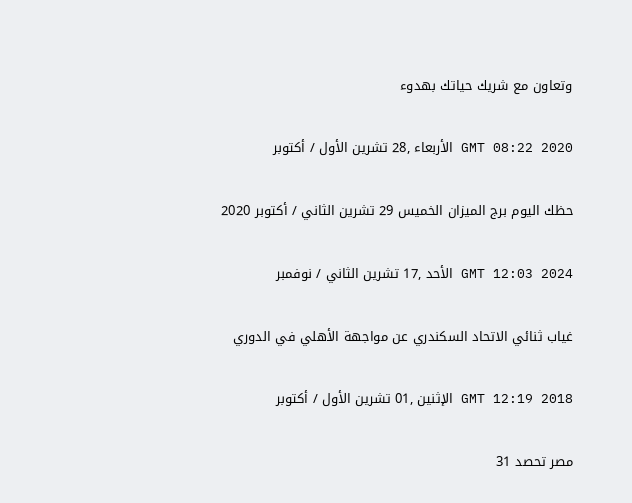وتعاون مع شريك حياتك بهدوء

GMT 08:22 2020 الأربعاء ,28 تشرين الأول / أكتوبر

حظك اليوم برج الميزان الخميس 29 تشرين الثاني / أكتوبر 2020

GMT 12:03 2024 الأحد ,17 تشرين الثاني / نوفمبر

غياب ثنائي الاتحاد السكندري عن مواجهة الأهلي في الدوري

GMT 12:19 2018 الإثنين ,01 تشرين الأول / أكتوبر

مصر تحصد 31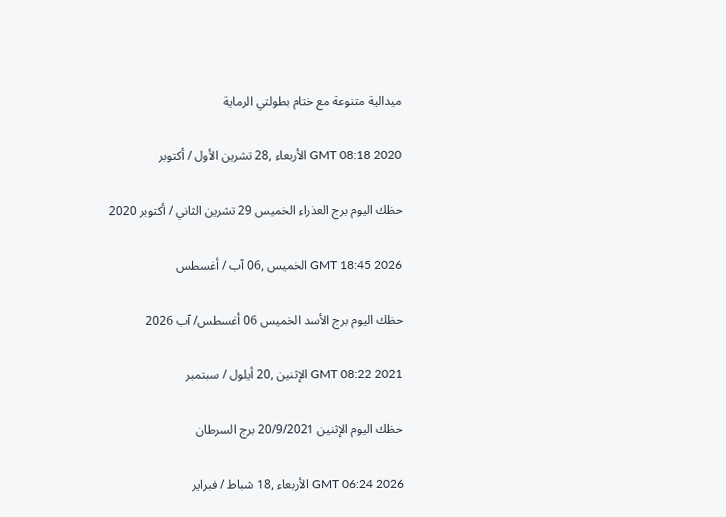ميدالية متنوعة مع ختام بطولتي الرماية

GMT 08:18 2020 الأربعاء ,28 تشرين الأول / أكتوبر

حظك اليوم برج العذراء الخميس 29 تشرين الثاني / أكتوبر 2020

GMT 18:45 2026 الخميس ,06 آب / أغسطس

حظك اليوم برج الأسد الخميس 06 أغسطس/ آب 2026

GMT 08:22 2021 الإثنين ,20 أيلول / سبتمبر

حظك اليوم الإثنين 20/9/2021 برج السرطان

GMT 06:24 2026 الأربعاء ,18 شباط / فبراير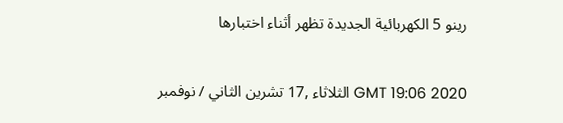رينو 5 الكهربائية الجديدة تظهر أثناء اختبارها

GMT 19:06 2020 الثلاثاء ,17 تشرين الثاني / نوفمبر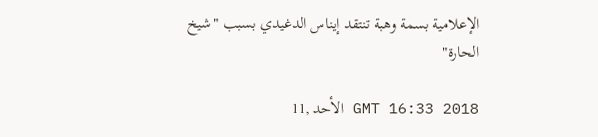الإعلامية بسمة وهبة تنتقد إيناس الدغيدي بسبب "شيخ الحارة"

GMT 16:33 2018 الأحد ,11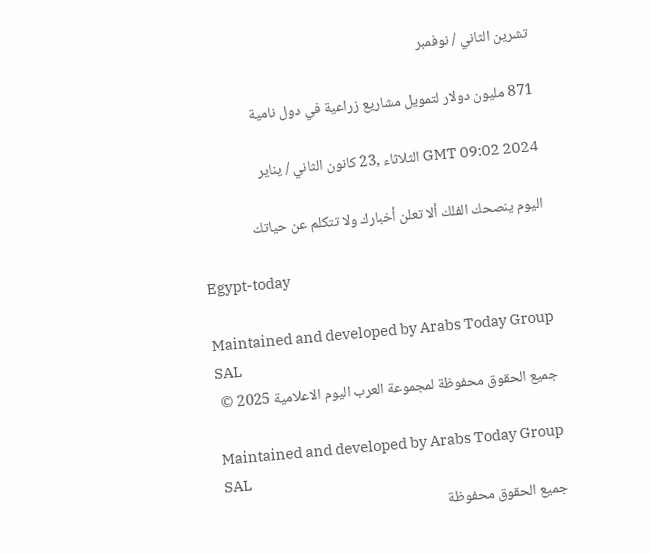تشرين الثاني / نوفمبر

871 مليون دولار لتمويل مشاريع زراعية في دول نامية

GMT 09:02 2024 الثلاثاء ,23 كانون الثاني / يناير

اليوم ينصحك الفلك ألا تعلن أخبارك ولا تتكلم عن حياتك

Egypt-today

Maintained and developed by Arabs Today Group SAL
جميع الحقوق محفوظة لمجموعة العرب اليوم الاعلامية 2025 ©

Maintained and developed by Arabs Today Group SAL
جميع الحقوق محفوظة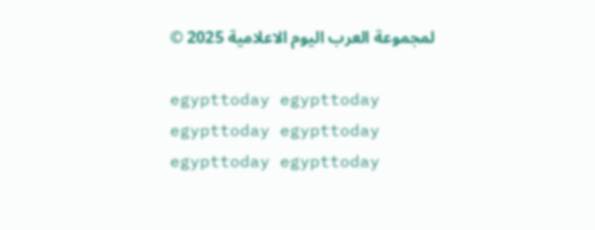لمجموعة العرب اليوم الاعلامية 2025 ©

egypttoday egypttoday egypttoday egypttoday
egypttoday egypttoday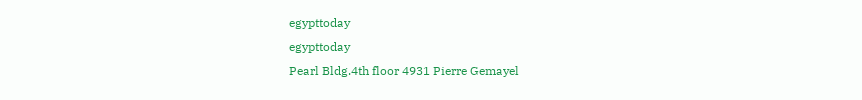egypttoday
egypttoday
Pearl Bldg.4th floor 4931 Pierre Gemayel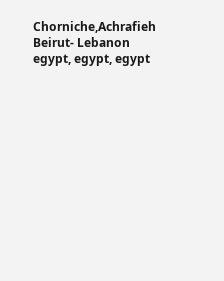Chorniche,Achrafieh Beirut- Lebanon
egypt, egypt, egypt